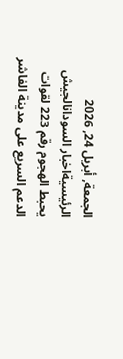الجمعة, أبريل 24, 2026
الرئيسيةاخبار السودانالجيش يحبط الهجوم رقم 223 لقوات الدعم السريع على مدينة الفاشر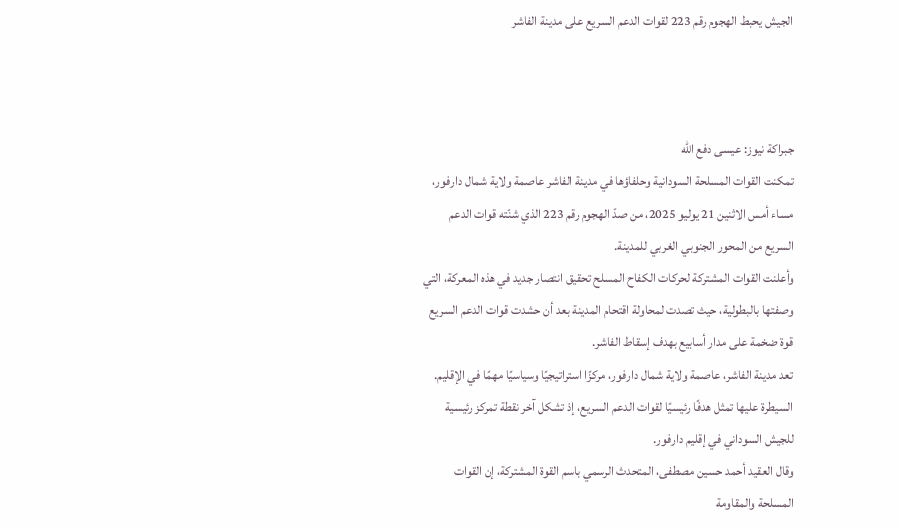الجيش يحبط الهجوم رقم 223 لقوات الدعم السريع على مدينة الفاشر



جبراكة نيوز: عيسى دفع الله
تمكنت القوات المسلحة السودانية وحلفاؤها في مدينة الفاشر عاصمة ولاية شمال دارفور، مساء أمس الاثنين 21 يوليو 2025، من صدّ الهجوم رقم 223 الذي شنّته قوات الدعم السريع من المحور الجنوبي الغربي للمدينة.
وأعلنت القوات المشتركة لحركات الكفاح المسلح تحقيق انتصار جديد في هذه المعركة، التي وصفتها بالبطولية، حيث تصدت لمحاولة اقتحام المدينة بعد أن حشدت قوات الدعم السريع قوة ضخمة على مدار أسابيع بهدف إسقاط الفاشر.
تعد مدينة الفاشر، عاصمة ولاية شمال دارفور، مركزًا استراتيجيًا وسياسيًا مهمًا في الإقليم. السيطرة عليها تمثل هدفًا رئيسيًا لقوات الدعم السريع، إذ تشكل آخر نقطة تمركز رئيسية للجيش السوداني في إقليم دارفور.
وقال العقيد أحمد حسين مصطفى، المتحدث الرسمي باسم القوة المشتركة، إن القوات المسلحة والمقاومة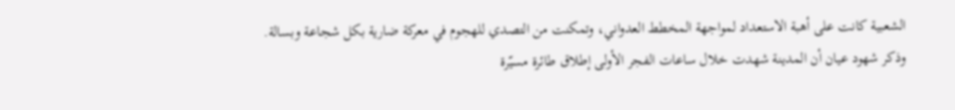الشعبية كانت على أهبة الاستعداد لمواجهة المخطط العدواني، وتمكنت من التصدي للهجوم في معركة ضارية بكل شجاعة وبسالة.
وذكر شهود عيان أن المدينة شهدت خلال ساعات الفجر الأولى إطلاق طائرة مسيّرة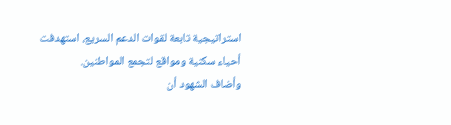استراتيجية تابعة لقوات الدعم السريع، استهدفت أحياء سكنية ومواقع لتجمع المواطنين.
وأضاف الشهود أن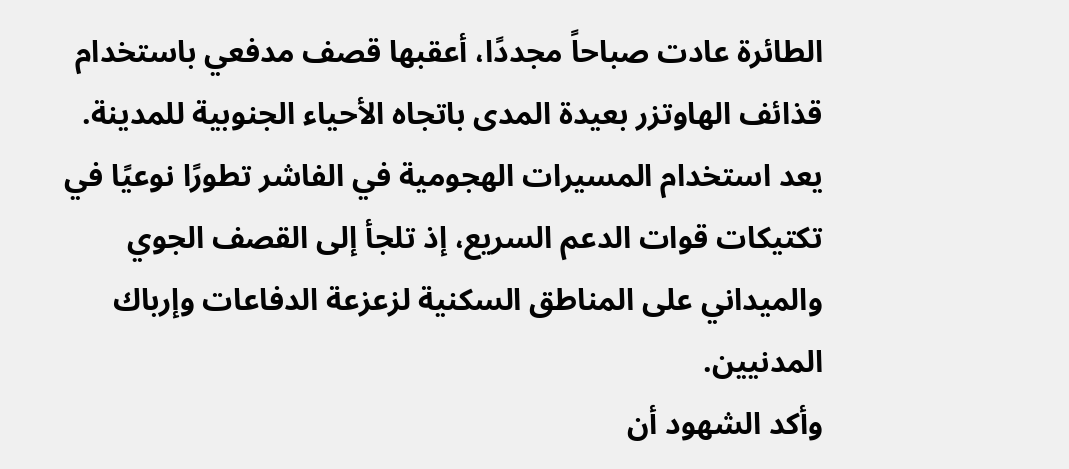الطائرة عادت صباحاً مجددًا، أعقبها قصف مدفعي باستخدام قذائف الهاوتزر بعيدة المدى باتجاه الأحياء الجنوبية للمدينة.
يعد استخدام المسيرات الهجومية في الفاشر تطورًا نوعيًا في تكتيكات قوات الدعم السريع، إذ تلجأ إلى القصف الجوي والميداني على المناطق السكنية لزعزعة الدفاعات وإرباك المدنيين.
وأكد الشهود أن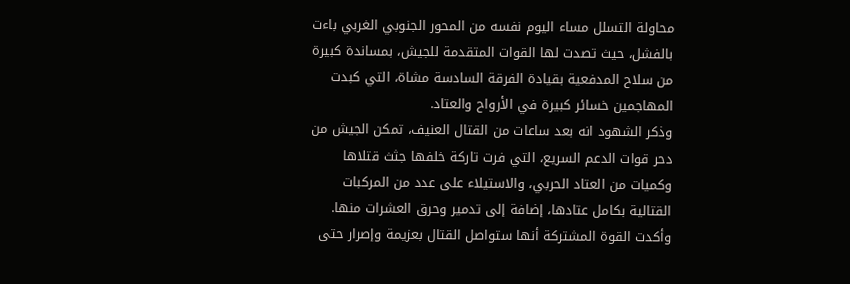محاولة التسلل مساء اليوم نفسه من المحور الجنوبي الغربي باءت بالفشل، حيث تصدت لها القوات المتقدمة للجيش، بمساندة كبيرة من سلاح المدفعية بقيادة الفرقة السادسة مشاة، التي كبدت المهاجمين خسائر كبيرة في الأرواح والعتاد.
وذكر الشهود انه بعد ساعات من القتال العنيف، تمكن الجيش من دحر قوات الدعم السريع، التي فرت تاركة خلفها جثث قتلاها وكميات من العتاد الحربي، والاستيلاء على عدد من المركبات القتالية بكامل عتادها، إضافة إلى تدمير وحرق العشرات منها.
وأكدت القوة المشتركة أنها ستواصل القتال بعزيمة وإصرار حتى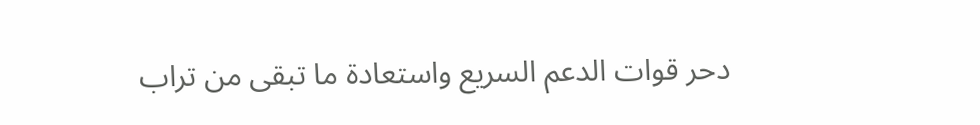دحر قوات الدعم السريع واستعادة ما تبقى من تراب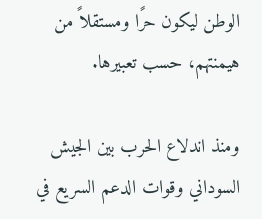الوطن ليكون حرًا ومستقلاً من هيمنتهم، حسب تعبيرها.

ومنذ اندلاع الحرب بين الجيش السوداني وقوات الدعم السريع في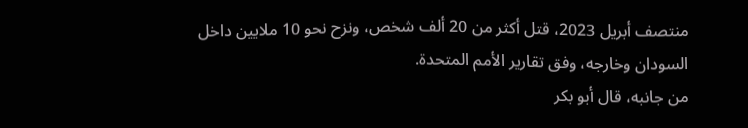منتصف أبريل 2023، قتل أكثر من 20 ألف شخص، ونزح نحو 10 ملايين داخل السودان وخارجه، وفق تقارير الأمم المتحدة.
من جانبه، قال أبو بكر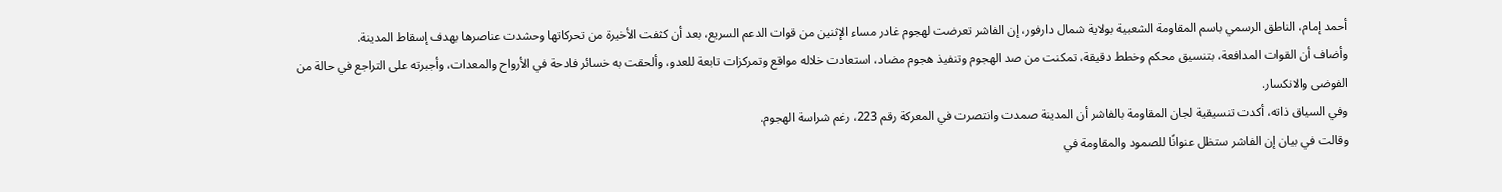أحمد إمام، الناطق الرسمي باسم المقاومة الشعبية بولاية شمال دارفور، إن الفاشر تعرضت لهجوم غادر مساء الإثنين من قوات الدعم السريع، بعد أن كثفت الأخيرة من تحركاتها وحشدت عناصرها بهدف إسقاط المدينة.
وأضاف أن القوات المدافعة، بتنسيق محكم وخطط دقيقة، تمكنت من صد الهجوم وتنفيذ هجوم مضاد، استعادت خلاله مواقع وتمركزات تابعة للعدو، وألحقت به خسائر فادحة في الأرواح والمعدات، وأجبرته على التراجع في حالة من الفوضى والانكسار.
وفي السياق ذاته، أكدت تنسيقية لجان المقاومة بالفاشر أن المدينة صمدت وانتصرت في المعركة رقم 223، رغم شراسة الهجوم.
وقالت في بيان إن الفاشر ستظل عنوانًا للصمود والمقاومة في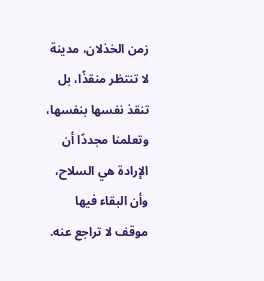زمن الخذلان، مدينة لا تنتظر منقذًا، بل تنقذ نفسها بنفسها، وتعلمنا مجددًا أن الإرادة هي السلاح، وأن البقاء فيها موقف لا تراجع عنه.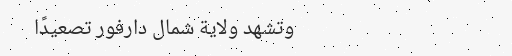وتشهد ولاية شمال دارفور تصعيدًا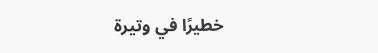خطيرًا في وتيرة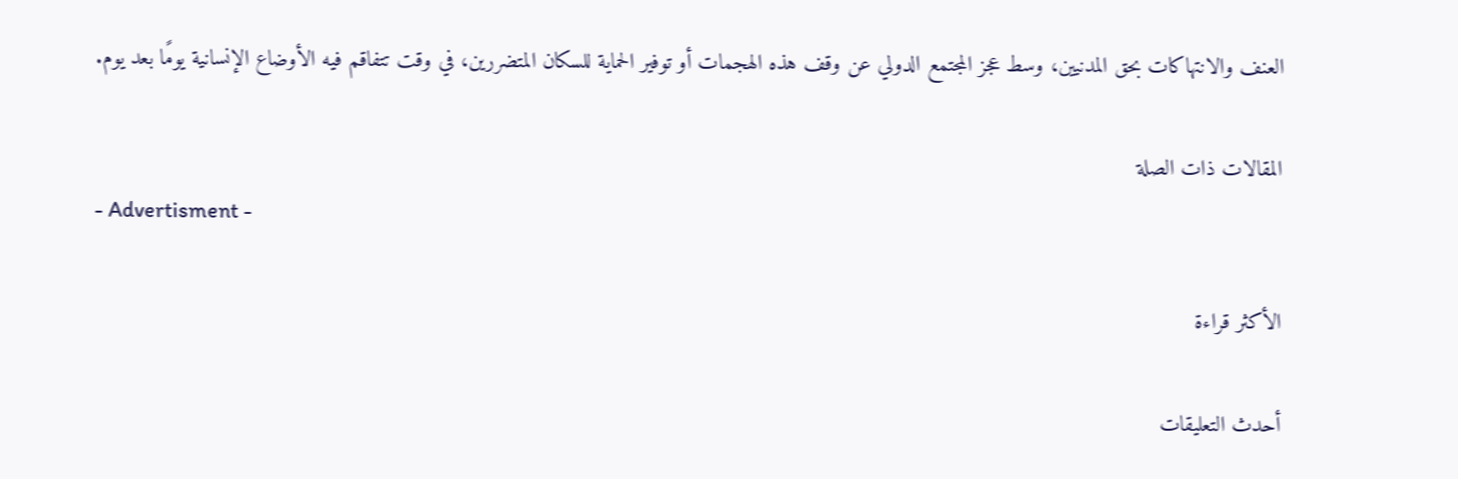العنف والانتهاكات بحق المدنيين، وسط عجز المجتمع الدولي عن وقف هذه الهجمات أو توفير الحماية للسكان المتضررين، في وقت تتفاقم فيه الأوضاع الإنسانية يومًا بعد يوم.

المقالات ذات الصلة
- Advertisment -

الأكثر قراءة

أحدث التعليقات